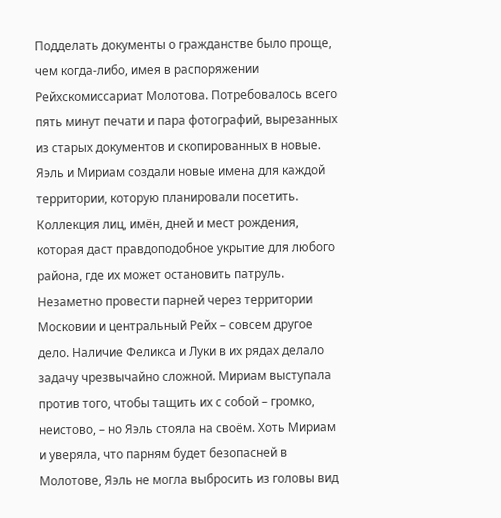Подделать документы о гражданстве было проще, чем когда-либо, имея в распоряжении Рейхскомиссариат Молотова. Потребовалось всего пять минут печати и пара фотографий, вырезанных из старых документов и скопированных в новые. Яэль и Мириам создали новые имена для каждой территории, которую планировали посетить. Коллекция лиц, имён, дней и мест рождения, которая даст правдоподобное укрытие для любого района, где их может остановить патруль.
Незаметно провести парней через территории Московии и центральный Рейх – совсем другое дело. Наличие Феликса и Луки в их рядах делало задачу чрезвычайно сложной. Мириам выступала против того, чтобы тащить их с собой – громко, неистово, – но Яэль стояла на своём. Хоть Мириам и уверяла, что парням будет безопасней в Молотове, Яэль не могла выбросить из головы вид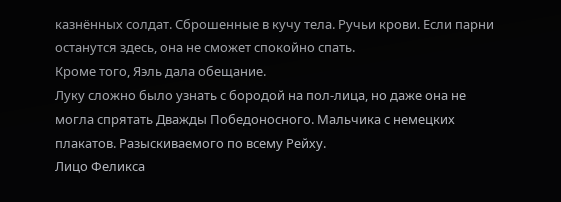казнённых солдат. Сброшенные в кучу тела. Ручьи крови. Если парни останутся здесь, она не сможет спокойно спать.
Кроме того, Яэль дала обещание.
Луку сложно было узнать с бородой на пол-лица, но даже она не могла спрятать Дважды Победоносного. Мальчика с немецких плакатов. Разыскиваемого по всему Рейху.
Лицо Феликса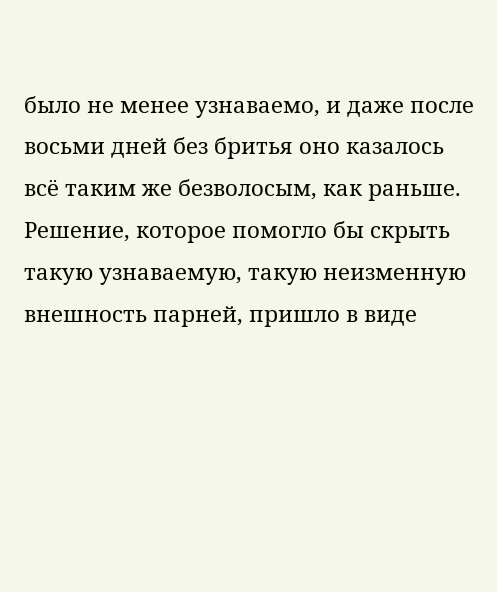было не менее узнаваемо, и даже после восьми дней без бритья оно казалось всё таким же безволосым, как раньше.
Решение, которое помогло бы скрыть такую узнаваемую, такую неизменную внешность парней, пришло в виде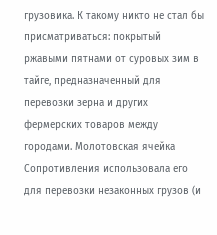грузовика. К такому никто не стал бы присматриваться: покрытый ржавыми пятнами от суровых зим в тайге, предназначенный для перевозки зерна и других фермерских товаров между городами. Молотовская ячейка Сопротивления использовала его для перевозки незаконных грузов (и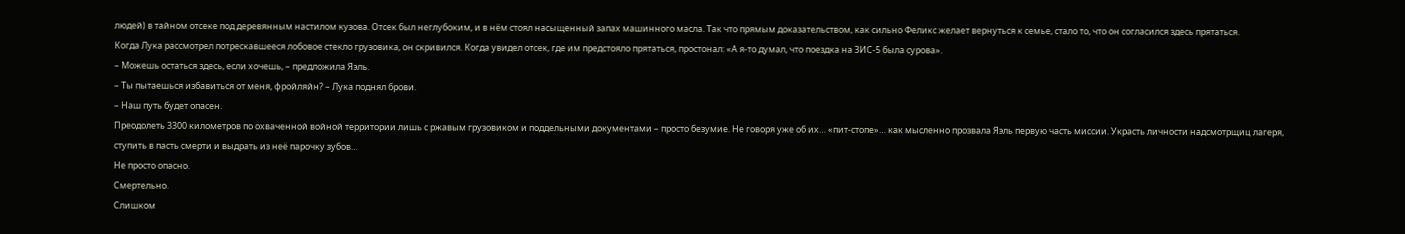людей) в тайном отсеке под деревянным настилом кузова. Отсек был неглубоким, и в нём стоял насыщенный запах машинного масла. Так что прямым доказательством, как сильно Феликс желает вернуться к семье, стало то, что он согласился здесь прятаться.
Когда Лука рассмотрел потрескавшееся лобовое стекло грузовика, он скривился. Когда увидел отсек, где им предстояло прятаться, простонал: «А я-то думал, что поездка на ЗИС-5 была сурова».
– Можешь остаться здесь, если хочешь, – предложила Яэль.
– Ты пытаешься избавиться от меня, фройляйн? – Лука поднял брови.
– Наш путь будет опасен.
Преодолеть 3300 километров по охваченной войной территории лишь с ржавым грузовиком и поддельными документами – просто безумие. Не говоря уже об их… «пит-стопе»… как мысленно прозвала Яэль первую часть миссии. Украсть личности надсмотрщиц лагеря, ступить в пасть смерти и выдрать из неё парочку зубов…
Не просто опасно.
Смертельно.
Слишком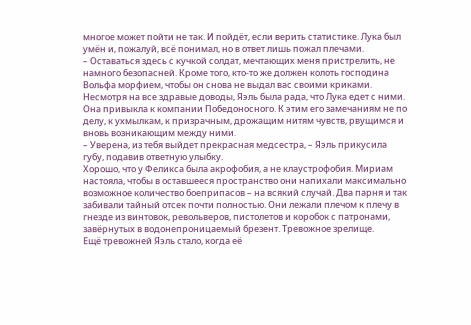многое может пойти не так. И пойдёт, если верить статистике. Лука был умён и, пожалуй, всё понимал, но в ответ лишь пожал плечами.
– Оставаться здесь с кучкой солдат, мечтающих меня пристрелить, не намного безопасней. Кроме того, кто-то же должен колоть господина Вольфа морфием, чтобы он снова не выдал вас своими криками.
Несмотря на все здравые доводы, Яэль была рада, что Лука едет с ними. Она привыкла к компании Победоносного. К этим его замечаниям не по делу, к ухмылкам, к призрачным, дрожащим нитям чувств, рвущимся и вновь возникающим между ними.
– Уверена, из тебя выйдет прекрасная медсестра, – Яэль прикусила губу, подавив ответную улыбку.
Хорошо, что у Феликса была акрофобия, а не клаустрофобия. Мириам настояла, чтобы в оставшееся пространство они напихали максимально возможное количество боеприпасов – на всякий случай. Два парня и так забивали тайный отсек почти полностью. Они лежали плечом к плечу в гнезде из винтовок, револьверов, пистолетов и коробок с патронами, завёрнутых в водонепроницаемый брезент. Тревожное зрелище.
Ещё тревожней Яэль стало, когда её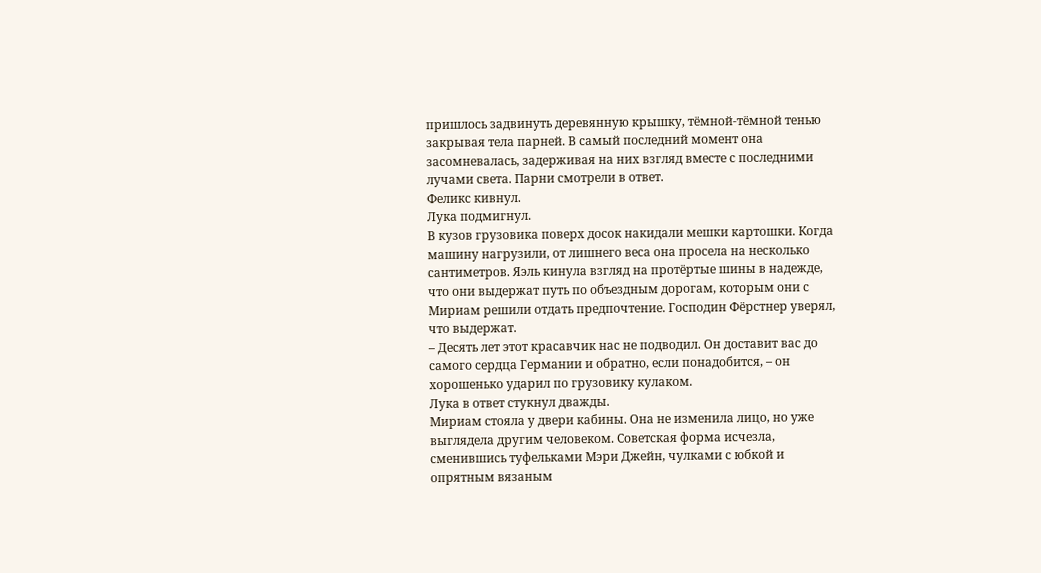пришлось задвинуть деревянную крышку, тёмной-тёмной тенью закрывая тела парней. В самый последний момент она засомневалась, задерживая на них взгляд вместе с последними лучами света. Парни смотрели в ответ.
Феликс кивнул.
Лука подмигнул.
В кузов грузовика поверх досок накидали мешки картошки. Когда машину нагрузили, от лишнего веса она просела на несколько сантиметров. Яэль кинула взгляд на протёртые шины в надежде, что они выдержат путь по объездным дорогам, которым они с Мириам решили отдать предпочтение. Господин Фёрстнер уверял, что выдержат.
– Десять лет этот красавчик нас не подводил. Он доставит вас до самого сердца Германии и обратно, если понадобится, – он хорошенько ударил по грузовику кулаком.
Лука в ответ стукнул дважды.
Мириам стояла у двери кабины. Она не изменила лицо, но уже выглядела другим человеком. Советская форма исчезла, сменившись туфельками Мэри Джейн, чулками с юбкой и опрятным вязаным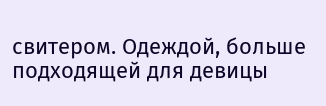свитером. Одеждой, больше подходящей для девицы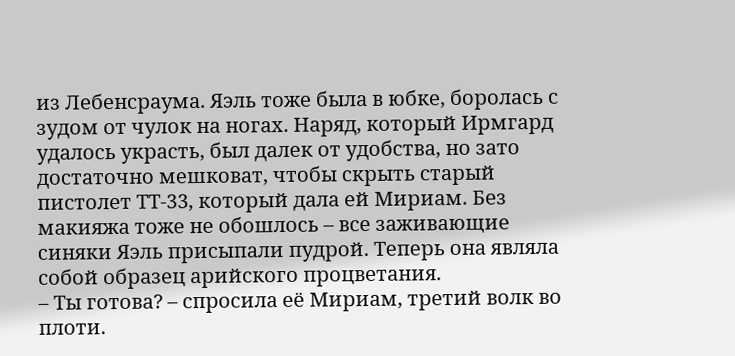из Лебенсраума. Яэль тоже была в юбке, боролась с зудом от чулок на ногах. Наряд, который Ирмгард удалось украсть, был далек от удобства, но зато достаточно мешковат, чтобы скрыть старый пистолет ТТ-33, который дала ей Мириам. Без макияжа тоже не обошлось – все заживающие синяки Яэль присыпали пудрой. Теперь она являла собой образец арийского процветания.
– Ты готова? – спросила её Мириам, третий волк во плоти.